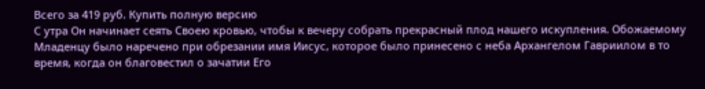Всего за 419 руб. Купить полную версию
С утра Он начинает сеять Своею кровью, чтобы к вечеру собрать прекрасный плод нашего искупления. Обожаемому Младенцу было наречено при обрезании имя Иисус, которое было принесено с неба Архангелом Гавриилом в то время, когда он благовестил о зачатии Его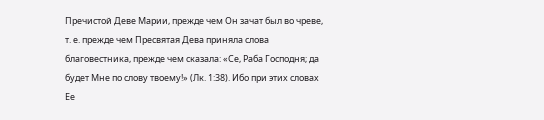Пречистой Деве Марии, прежде чем Он зачат был во чреве, т. е. прежде чем Пресвятая Дева приняла слова благовестника, прежде чем сказала: «Се, Раба Господня; да будет Мне по слову твоему!» (Лк. 1:38). Ибо при этих словах Ее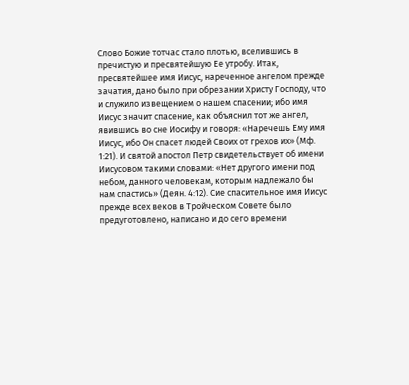Слово Божие тотчас стало плотью, вселившись в пречистую и пресвятейшую Ее утробу. Итак, пресвятейшее имя Иисус, нареченное ангелом прежде зачатия, дано было при обрезании Христу Господу, что и служило извещением о нашем спасении; ибо имя Иисус значит спасение, как объяснил тот же ангел, явившись во сне Иосифу и говоря: «Наречешь Ему имя Иисус, ибо Он спасет людей Своих от грехов их» (Мф. 1:21). И святой апостол Петр свидетельствует об имени Иисусовом такими словами: «Нет другого имени под небом, данного человекам, которым надлежало бы нам спастись» (Деян. 4:12). Сие спасительное имя Иисус прежде всех веков в Тройческом Совете было предуготовлено, написано и до сего времени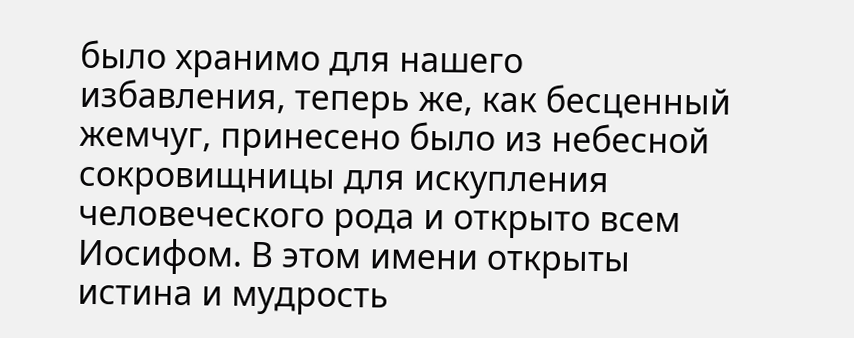было хранимо для нашего избавления, теперь же, как бесценный жемчуг, принесено было из небесной сокровищницы для искупления человеческого рода и открыто всем Иосифом. В этом имени открыты истина и мудрость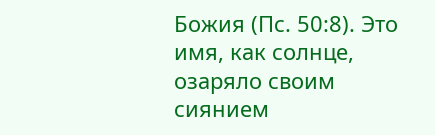Божия (Пс. 50:8). Это имя, как солнце, озаряло своим сиянием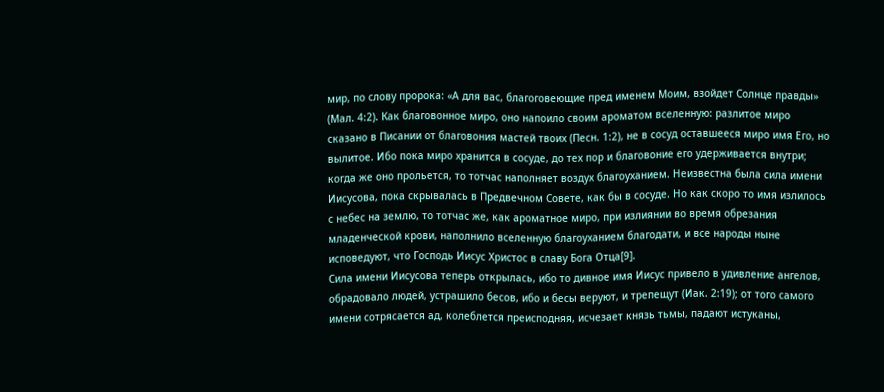мир, по слову пророка: «А для вас, благоговеющие пред именем Моим, взойдет Солнце правды» (Мал. 4:2). Как благовонное миро, оно напоило своим ароматом вселенную: разлитое миро сказано в Писании от благовония мастей твоих (Песн. 1:2), не в сосуд оставшееся миро имя Его, но вылитое. Ибо пока миро хранится в сосуде, до тех пор и благовоние его удерживается внутри; когда же оно прольется, то тотчас наполняет воздух благоуханием. Неизвестна была сила имени Иисусова, пока скрывалась в Предвечном Совете, как бы в сосуде. Но как скоро то имя излилось с небес на землю, то тотчас же, как ароматное миро, при излиянии во время обрезания младенческой крови, наполнило вселенную благоуханием благодати, и все народы ныне исповедуют, что Господь Иисус Христос в славу Бога Отца[9].
Сила имени Иисусова теперь открылась, ибо то дивное имя Иисус привело в удивление ангелов, обрадовало людей, устрашило бесов, ибо и бесы веруют, и трепещут (Иак. 2:19); от того самого имени сотрясается ад, колеблется преисподняя, исчезает князь тьмы, падают истуканы,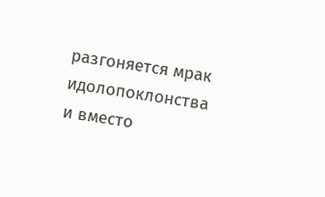разгоняется мрак идолопоклонства и вместо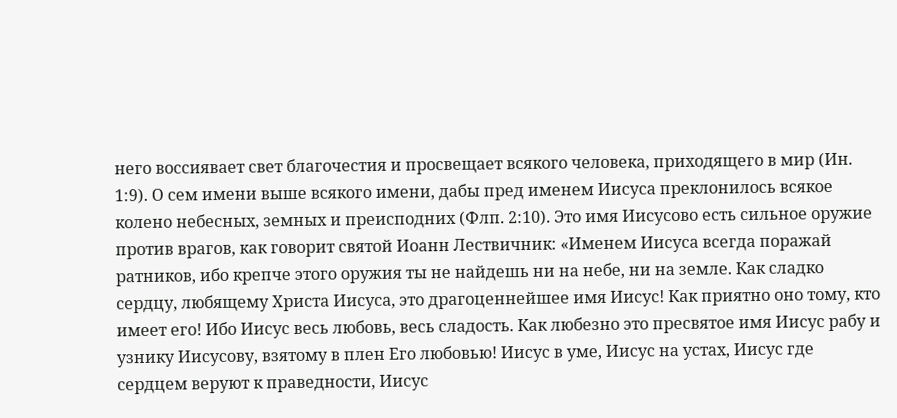него воссиявает свет благочестия и просвещает всякого человека, приходящего в мир (Ин. 1:9). О сем имени выше всякого имени, дабы пред именем Иисуса преклонилось всякое колено небесных, земных и преисподних (Флп. 2:10). Это имя Иисусово есть сильное оружие против врагов, как говорит святой Иоанн Лествичник: «Именем Иисуса всегда поражай ратников, ибо крепче этого оружия ты не найдешь ни на небе, ни на земле. Как сладко сердцу, любящему Христа Иисуса, это драгоценнейшее имя Иисус! Как приятно оно тому, кто имеет его! Ибо Иисус весь любовь, весь сладость. Как любезно это пресвятое имя Иисус рабу и узнику Иисусову, взятому в плен Его любовью! Иисус в уме, Иисус на устах, Иисус где сердцем веруют к праведности, Иисус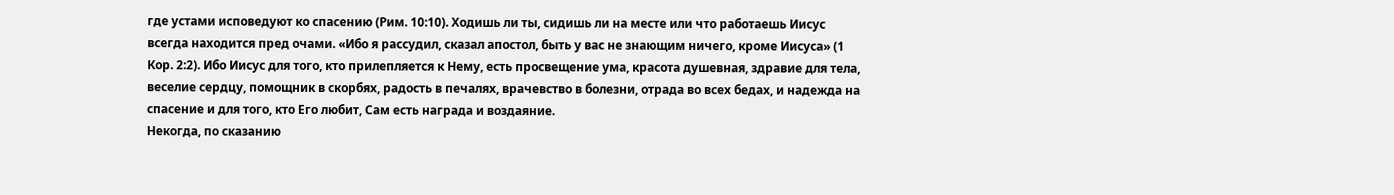где устами исповедуют ко спасению (Рим. 10:10). Ходишь ли ты, сидишь ли на месте или что работаешь Иисус всегда находится пред очами. «Ибо я рассудил, сказал апостол, быть у вас не знающим ничего, кроме Иисуса» (1 Кор. 2:2). Ибо Иисус для того, кто прилепляется к Нему, есть просвещение ума, красота душевная, здравие для тела, веселие сердцу, помощник в скорбях, радость в печалях, врачевство в болезни, отрада во всех бедах, и надежда на спасение и для того, кто Его любит, Сам есть награда и воздаяние.
Некогда, по сказанию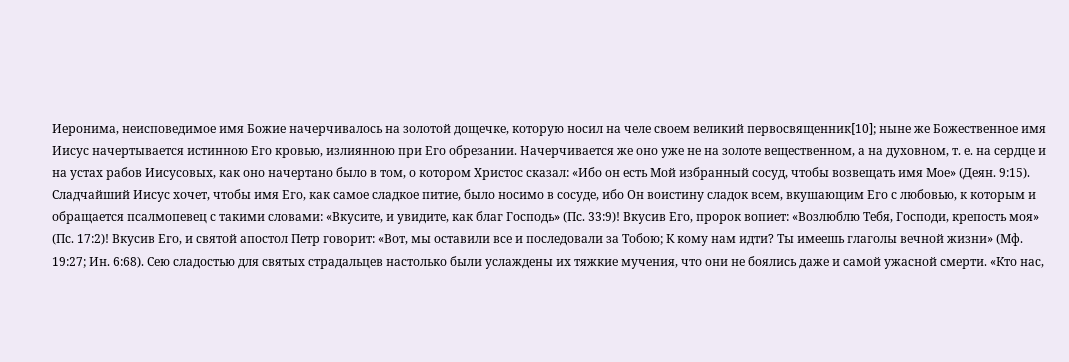Иеронима, неисповедимое имя Божие начерчивалось на золотой дощечке, которую носил на челе своем великий первосвященник[10]; ныне же Божественное имя Иисус начертывается истинною Его кровью, излиянною при Его обрезании. Начерчивается же оно уже не на золоте вещественном, а на духовном, т. е. на сердце и на устах рабов Иисусовых, как оно начертано было в том, о котором Христос сказал: «Ибо он есть Мой избранный сосуд, чтобы возвещать имя Мое» (Деян. 9:15). Сладчайший Иисус хочет, чтобы имя Его, как самое сладкое питие, было носимо в сосуде, ибо Он воистину сладок всем, вкушающим Его с любовью, к которым и обращается псалмопевец с такими словами: «Вкусите, и увидите, как благ Господь» (Пс. 33:9)! Вкусив Его, пророк вопиет: «Возлюблю Тебя, Господи, крепость моя» (Пс. 17:2)! Вкусив Его, и святой апостол Петр говорит: «Вот, мы оставили все и последовали за Тобою; К кому нам идти? Ты имеешь глаголы вечной жизни» (Мф. 19:27; Ин. 6:68). Сею сладостью для святых страдальцев настолько были услаждены их тяжкие мучения, что они не боялись даже и самой ужасной смерти. «Кто нас,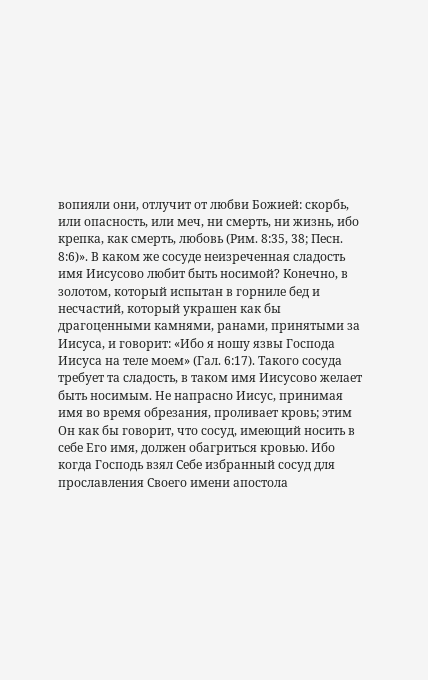вопияли они, отлучит от любви Божией: скорбь, или опасность, или меч, ни смерть, ни жизнь, ибо крепка, как смерть, любовь (Рим. 8:35, 38; Песн. 8:6)». В каком же сосуде неизреченная сладость имя Иисусово любит быть носимой? Конечно, в золотом, который испытан в горниле бед и несчастий, который украшен как бы драгоценными камнями, ранами, принятыми за Иисуса, и говорит: «Ибо я ношу язвы Господа Иисуса на теле моем» (Гал. 6:17). Такого сосуда требует та сладость, в таком имя Иисусово желает быть носимым. Не напрасно Иисус, принимая имя во время обрезания, проливает кровь; этим Он как бы говорит, что сосуд, имеющий носить в себе Его имя, должен обагриться кровью. Ибо когда Господь взял Себе избранный сосуд для прославления Своего имени апостола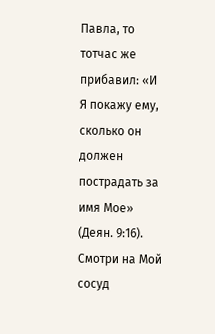Павла, то тотчас же прибавил: «И Я покажу ему, сколько он должен пострадать за имя Мое» (Деян. 9:16). Смотри на Мой сосуд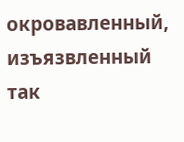окровавленный, изъязвленный так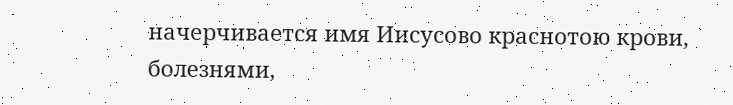начерчивается имя Иисусово краснотою крови, болезнями,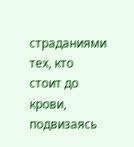страданиями тех, кто стоит до крови, подвизаясь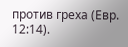против греха (Евр. 12:14).